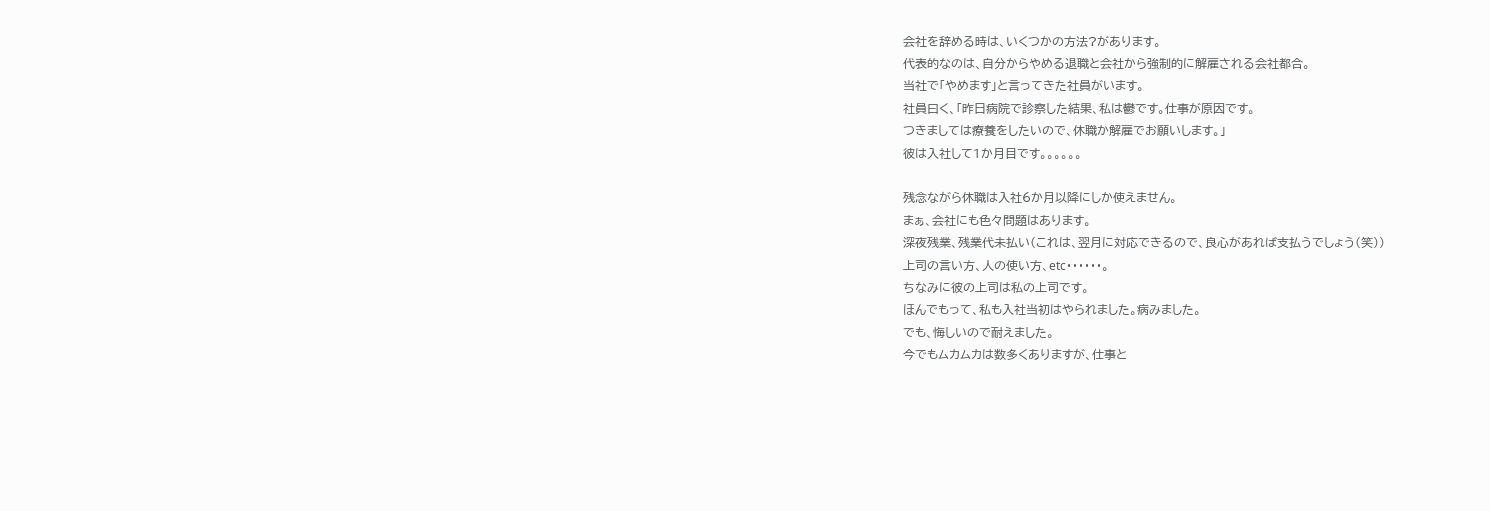会社を辞める時は、いくつかの方法?があります。
代表的なのは、自分からやめる退職と会社から強制的に解雇される会社都合。
当社で「やめます」と言ってきた社員がいます。
社員曰く、「昨日病院で診察した結果、私は鬱です。仕事が原因です。
つきましては療養をしたいので、休職か解雇でお願いします。」
彼は入社して1か月目です。。。。。。

残念ながら休職は入社6か月以降にしか使えません。
まぁ、会社にも色々問題はあります。
深夜残業、残業代未払い(これは、翌月に対応できるので、良心があれば支払うでしょう(笑))
上司の言い方、人の使い方、etc・・・・・・。
ちなみに彼の上司は私の上司です。
ほんでもって、私も入社当初はやられました。病みました。
でも、悔しいので耐えました。
今でもムカムカは数多くありますが、仕事と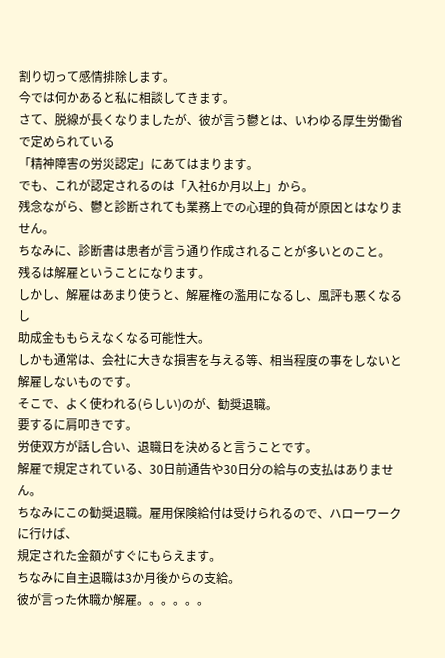割り切って感情排除します。
今では何かあると私に相談してきます。
さて、脱線が長くなりましたが、彼が言う鬱とは、いわゆる厚生労働省で定められている
「精神障害の労災認定」にあてはまります。
でも、これが認定されるのは「入社6か月以上」から。
残念ながら、鬱と診断されても業務上での心理的負荷が原因とはなりません。
ちなみに、診断書は患者が言う通り作成されることが多いとのこと。
残るは解雇ということになります。
しかし、解雇はあまり使うと、解雇権の濫用になるし、風評も悪くなるし
助成金ももらえなくなる可能性大。
しかも通常は、会社に大きな損害を与える等、相当程度の事をしないと解雇しないものです。
そこで、よく使われる(らしい)のが、勧奨退職。
要するに肩叩きです。
労使双方が話し合い、退職日を決めると言うことです。
解雇で規定されている、30日前通告や30日分の給与の支払はありません。
ちなみにこの勧奨退職。雇用保険給付は受けられるので、ハローワークに行けば、
規定された金額がすぐにもらえます。
ちなみに自主退職は3か月後からの支給。
彼が言った休職か解雇。。。。。。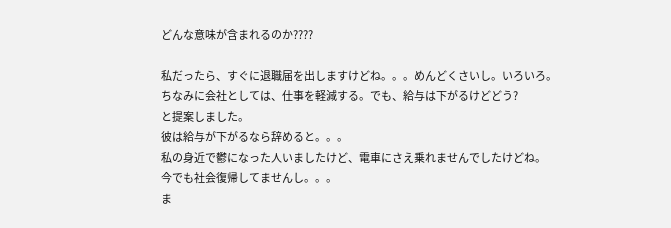どんな意味が含まれるのか????

私だったら、すぐに退職届を出しますけどね。。。めんどくさいし。いろいろ。
ちなみに会社としては、仕事を軽減する。でも、給与は下がるけどどう?
と提案しました。
彼は給与が下がるなら辞めると。。。
私の身近で鬱になった人いましたけど、電車にさえ乗れませんでしたけどね。
今でも社会復帰してませんし。。。
ま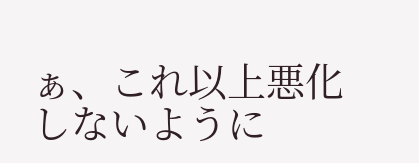ぁ、これ以上悪化しないように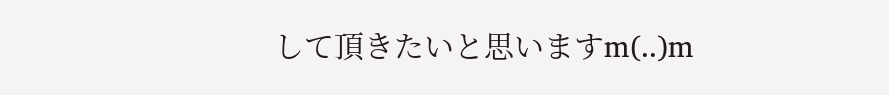して頂きたいと思いますm(..)m